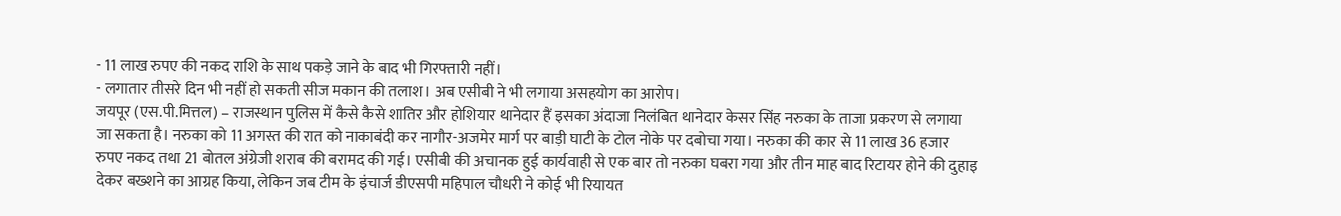- 11 लाख रुपए की नकद राशि के साथ पकड़े जाने के बाद भी गिरफ्तारी नहीं।
- लगातार तीसरे दिन भी नहीं हो सकती सीज मकान की तलाश। अब एसीबी ने भी लगाया असहयोग का आरोप।
जयपूर (एस.पी.मित्तल) – राजस्थान पुलिस में कैसे कैसे शातिर और होशियार थानेदार हैं इसका अंदाजा निलंबित थानेदार केसर सिंह नरुका के ताजा प्रकरण से लगाया जा सकता है। नरुका को 11 अगस्त की रात को नाकाबंदी कर नागौर-अजमेर मार्ग पर बाड़ी घाटी के टोल नोके पर दबोचा गया। नरुका की कार से 11 लाख 36 हजार रुपए नकद तथा 21 बोतल अंग्रेजी शराब की बरामद की गई। एसीबी की अचानक हुई कार्यवाही से एक बार तो नरुका घबरा गया और तीन माह बाद रिटायर होने की दुहाइ देकर बख्शने का आग्रह किया, लेकिन जब टीम के इंचार्ज डीएसपी महिपाल चौधरी ने कोई भी रियायत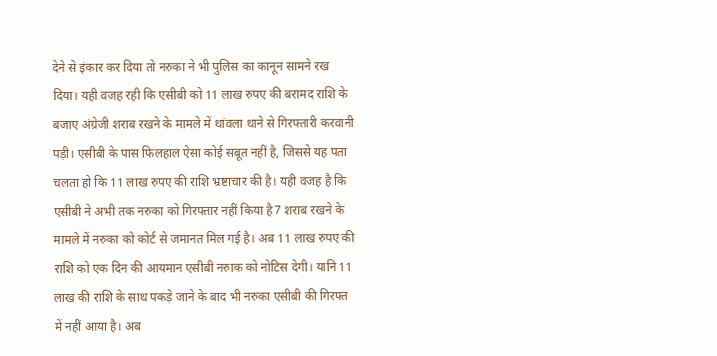देने से इंकार कर दिया तो नरुका ने भी पुलिस का कानून सामने रख दिया। यही वजह रही कि एसीबी को 11 लाख रुपए की बरामद राशि के बजाए अंग्रेजी शराब रखने के मामले में थांवला थाने से गिरफ्तारी करवानी पड़ी। एसीबी के पास फिलहाल ऐसा कोई सबूत नहीं है, जिससे यह पता चलता हो कि 11 लाख रुपए की राशि भ्रष्टाचार की है। यही वजह है कि एसीबी ने अभी तक नरुका को गिरफ्तार नहीं किया है7 शराब रखने के मामले में नरुका को कोर्ट से जमानत मिल गई है। अब 11 लाख रुपए की राशि को एक दिन की आयमान एसीबी नरुाक को नोटिस देगी। यानि 11 लाख की राशि के साथ पकड़े जाने के बाद भी नरुका एसीबी की गिरफ्त में नहीं आया है। अब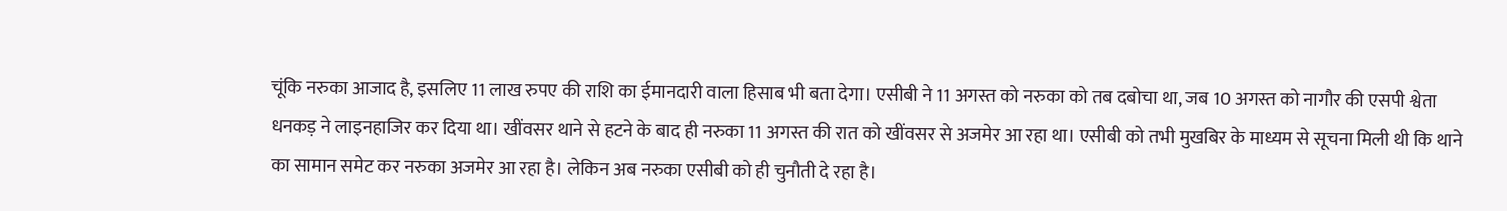चूंकि नरुका आजाद है, इसलिए 11 लाख रुपए की राशि का ईमानदारी वाला हिसाब भी बता देगा। एसीबी ने 11 अगस्त को नरुका को तब दबोचा था, जब 10 अगस्त को नागौर की एसपी श्वेता धनकड़ ने लाइनहाजिर कर दिया था। खींवसर थाने से हटने के बाद ही नरुका 11 अगस्त की रात को खींवसर से अजमेर आ रहा था। एसीबी को तभी मुखबिर के माध्यम से सूचना मिली थी कि थाने का सामान समेट कर नरुका अजमेर आ रहा है। लेकिन अब नरुका एसीबी को ही चुनौती दे रहा है।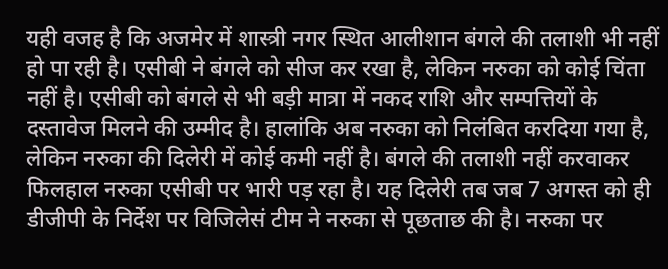यही वजह है कि अजमेर में शास्त्री नगर स्थित आलीशान बंगले की तलाशी भी नहीं हो पा रही है। एसीबी ने बंगले को सीज कर रखा है, लेकिन नरुका को कोई चिंता नहीं है। एसीबी को बंगले से भी बड़ी मात्रा में नकद राशि और सम्पत्तियों के दस्तावेज मिलने की उम्मीद है। हालांकि अब नरुका को निलंबित करदिया गया है, लेकिन नरुका की दिलेरी में कोई कमी नहीं है। बंगले की तलाशी नहीं करवाकर फिलहाल नरुका एसीबी पर भारी पड़ रहा है। यह दिलेरी तब जब 7 अगस्त को ही डीजीपी के निर्देश पर विजिलेसं टीम ने नरुका से पूछताछ की है। नरुका पर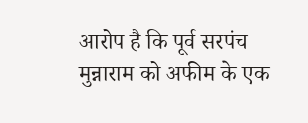आरोप है कि पूर्व सरपंच मुन्नाराम को अफीम के एक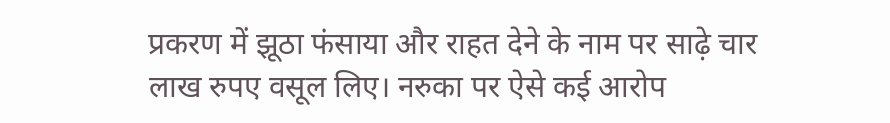प्रकरण में झूठा फंसाया और राहत देने के नाम पर साढ़े चार लाख रुपए वसूल लिए। नरुका पर ऐसे कई आरोप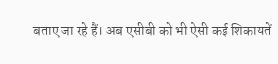बताए जा रहे हैं। अब एसीबी को भी ऐसी कई शिकायतें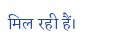मिल रही हैं।